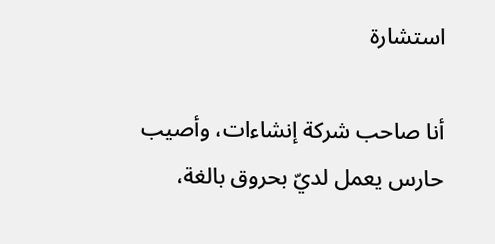استشارة

أنا صاحب شركة إنشاءات، وأصيب حارس يعمل لديّ بحروق بالغة،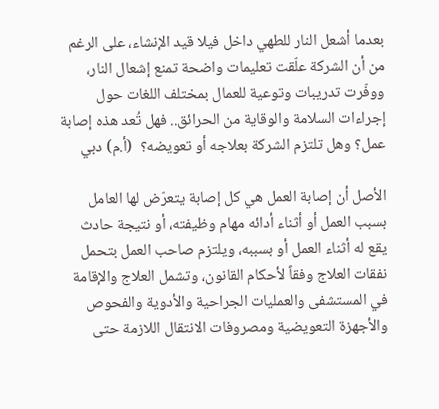بعدما أشعل النار للطهي داخل فيلا قيد الإنشاء، على الرغم من أن الشركة علّقت تعليمات واضحة تمنع إشعال النار، ووفّرت تدريبات وتوعية للعمال بمختلف اللغات حول إجراءات السلامة والوقاية من الحرائق.. فهل تُعد هذه إصابة عمل؟ وهل تلتزم الشركة بعلاجه أو تعويضه؟  (أ.م) دبي

الأصل أن إصابة العمل هي كل إصابة يتعرّض لها العامل بسبب العمل أو أثناء أدائه مهام وظيفته، أو نتيجة حادث يقع له أثناء العمل أو بسببه، ويلتزم صاحب العمل بتحمل نفقات العلاج وفقاً لأحكام القانون، وتشمل العلاج والإقامة في المستشفى والعمليات الجراحية والأدوية والفحوص والأجهزة التعويضية ومصروفات الانتقال اللازمة حتى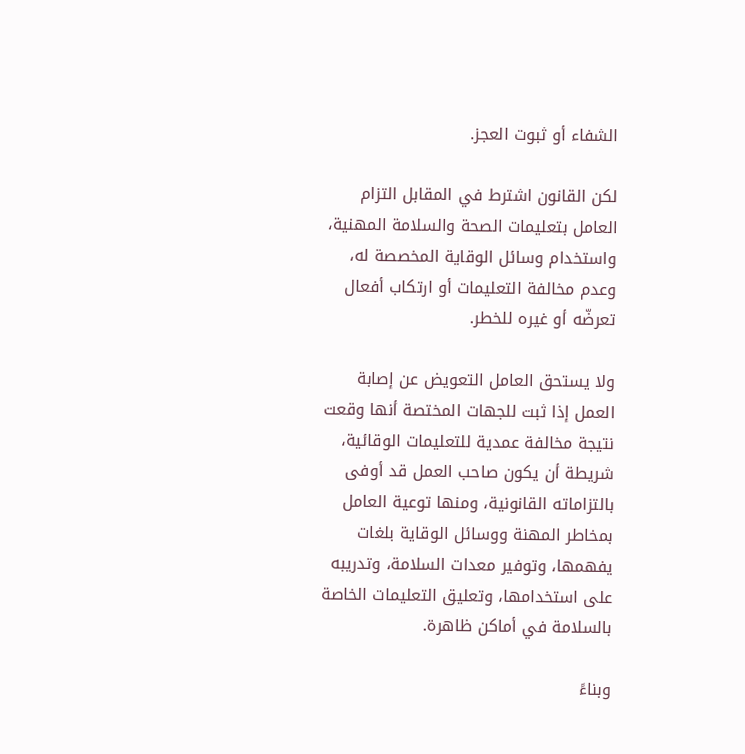الشفاء أو ثبوت العجز.

لكن القانون اشترط في المقابل التزام العامل بتعليمات الصحة والسلامة المهنية، واستخدام وسائل الوقاية المخصصة له، وعدم مخالفة التعليمات أو ارتكاب أفعال تعرضّه أو غيره للخطر.

ولا يستحق العامل التعويض عن إصابة العمل إذا ثبت للجهات المختصة أنها وقعت نتيجة مخالفة عمدية للتعليمات الوقائية، شريطة أن يكون صاحب العمل قد أوفى بالتزاماته القانونية، ومنها توعية العامل بمخاطر المهنة ووسائل الوقاية بلغات يفهمها، وتوفير معدات السلامة، وتدريبه على استخدامها، وتعليق التعليمات الخاصة بالسلامة في أماكن ظاهرة.

وبناءً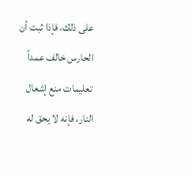على ذلك، فإذا ثبت أن الحارس خالف عمداً تعليمات منع إشعال النار، فإنه لا يحق له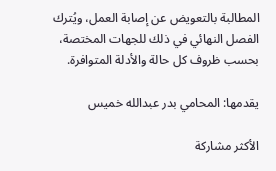المطالبة بالتعويض عن إصابة العمل، ويُترك الفصل النهائي في ذلك للجهات المختصة، بحسب ظروف كل حالة والأدلة المتوافرة.

يقدمها: المحامي بدر عبدالله خميس

الأكثر مشاركة